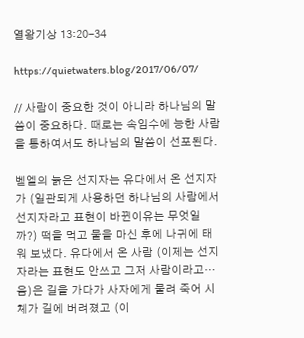열왕기상 13:20-34

https://quietwaters.blog/2017/06/07/

// 사람이 중요한 것이 아니라 하나님의 말씀이 중요하다. 때로는 속임수에 능한 사람을 통하여서도 하나님의 말씀이 선포된다.

벧엘의 늙은 선지자는 유다에서 온 선지자가 (일관되게 사용하던 하나님의 사람에서 선지자라고 표현이 바뀐이유는 무엇일까?) 떡을 먹고 물을 마신 후에 나귀에 태워 보냈다. 유다에서 온 사람 (이제는 선지자라는 표현도 안쓰고 그저 사람이라고… 음)은 길을 가다가 사자에게 물려 죽어 시체가 길에 버려졌고 (이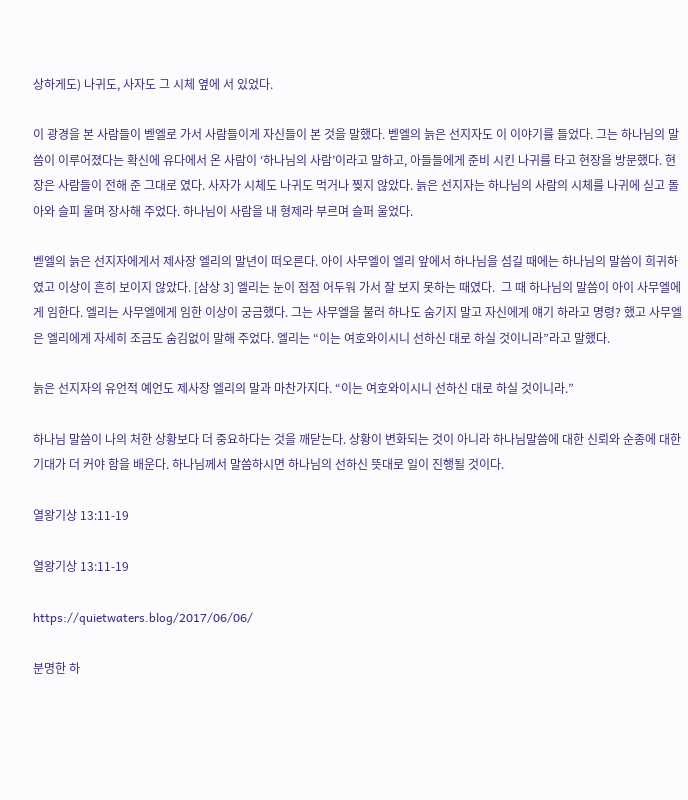상하게도) 나귀도, 사자도 그 시체 옆에 서 있었다.

이 광경을 본 사람들이 벧엘로 가서 사람들이게 자신들이 본 것을 말했다. 벧엘의 늙은 선지자도 이 이야기를 들었다. 그는 하나님의 말씀이 이루어졌다는 확신에 유다에서 온 사람이 ‘하나님의 사람’이라고 말하고, 아들들에게 준비 시킨 나귀를 타고 현장을 방문했다. 현장은 사람들이 전해 준 그대로 였다. 사자가 시체도 나귀도 먹거나 찢지 않았다. 늙은 선지자는 하나님의 사람의 시체를 나귀에 싣고 돌아와 슬피 울며 장사해 주었다. 하나님이 사람을 내 형제라 부르며 슬퍼 울었다.

벧엘의 늙은 선지자에게서 제사장 엘리의 말년이 떠오른다. 아이 사무엘이 엘리 앞에서 하나님을 섬길 때에는 하나님의 말씀이 희귀하였고 이상이 흔히 보이지 않았다. [삼상 3] 엘리는 눈이 점점 어두워 가서 잘 보지 못하는 때였다.  그 때 하나님의 말씀이 아이 사무엘에게 임한다. 엘리는 사무엘에게 임한 이상이 궁금했다. 그는 사무엘을 불러 하나도 숨기지 말고 자신에게 얘기 하라고 명령? 했고 사무엘은 엘리에게 자세히 조금도 숨김없이 말해 주었다. 엘리는 “이는 여호와이시니 선하신 대로 하실 것이니라”라고 말했다.

늙은 선지자의 유언적 예언도 제사장 엘리의 말과 마찬가지다. “이는 여호와이시니 선하신 대로 하실 것이니라.”

하나님 말씀이 나의 처한 상황보다 더 중요하다는 것을 깨닫는다. 상황이 변화되는 것이 아니라 하나님말씀에 대한 신뢰와 순종에 대한 기대가 더 커야 함을 배운다. 하나님께서 말씀하시면 하나님의 선하신 뜻대로 일이 진행될 것이다.

열왕기상 13:11-19

열왕기상 13:11-19

https://quietwaters.blog/2017/06/06/

분명한 하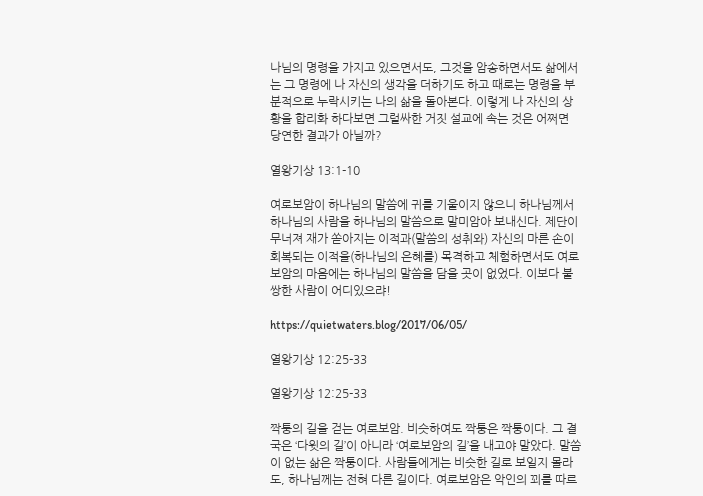나님의 명령을 가지고 있으면서도, 그것을 암송하면서도 삶에서는 그 명령에 나 자신의 생각을 더하기도 하고 때로는 명령을 부분적으로 누락시키는 나의 삶을 돌아본다. 이렇게 나 자신의 상황을 합리화 하다보면 그럴싸한 거짓 설교에 속는 것은 어쩌면 당연한 결과가 아닐까?

열왕기상 13:1-10

여로보암이 하나님의 말씀에 귀를 기울이지 않으니 하나님께서 하나님의 사람을 하나님의 말씀으로 말미암아 보내신다. 제단이 무너져 재가 쏟아지는 이적과(말씀의 성취와) 자신의 마른 손이 회복되는 이적을(하나님의 은혜를) 목격하고 체험하면서도 여로보암의 마음에는 하나님의 말씀을 담을 곳이 없었다. 이보다 불쌍한 사람이 어디있으랴!

https://quietwaters.blog/2017/06/05/

열왕기상 12:25-33

열왕기상 12:25-33

짝퉁의 길을 걷는 여로보암. 비슷하여도 짝퉁은 짝퉁이다. 그 결국은 ‘다윗의 길’이 아니라 ‘여로보암의 길’을 내고야 말았다. 말씀이 없는 삶은 짝퉁이다. 사람들에게는 비슷한 길로 보일지 몰라도, 하나님께는 전혀 다른 길이다. 여로보암은 악인의 꾀를 따르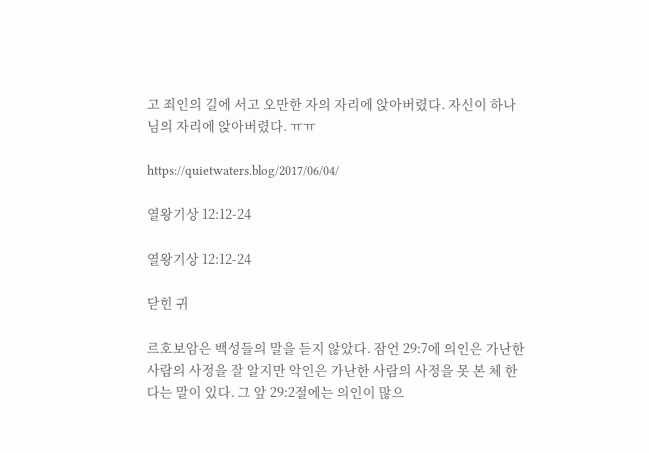고 죄인의 길에 서고 오만한 자의 자리에 앉아버렸다. 자신이 하나님의 자리에 앉아버렸다. ㅠㅠ

https://quietwaters.blog/2017/06/04/

열왕기상 12:12-24

열왕기상 12:12-24

닫힌 귀

르호보암은 백성들의 말을 듣지 않았다. 잠언 29:7에 의인은 가난한 사람의 사정을 잘 알지만 악인은 가난한 사람의 사정을 못 본 체 한다는 말이 있다. 그 앞 29:2절에는 의인이 많으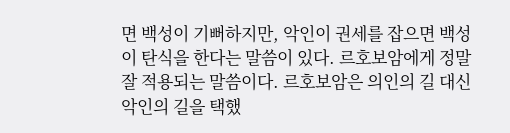면 백성이 기뻐하지만, 악인이 권세를 잡으면 백성이 탄식을 한다는 말씀이 있다. 르호보암에게 정말 잘 적용되는 말씀이다. 르호보암은 의인의 길 대신 악인의 길을 택했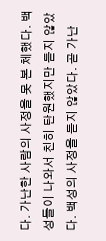다. 가난한 사람의 사정을 못 본 체했다. 백성들이 나와서 친히 탄원했지만 듣지 않았다. 백성의 사정을 듣지 않았다. 곧 가난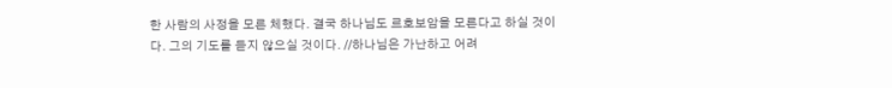한 사람의 사정을 모른 체했다. 결국 하나님도 르호보암을 모른다고 하실 것이다. 그의 기도를 듣지 않으실 것이다. //하나님은 가난하고 어려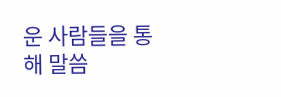운 사람들을 통해 말씀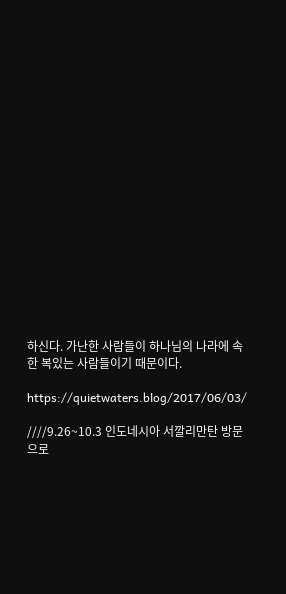하신다. 가난한 사람들이 하나님의 나라에 속한 복있는 사람들이기 때문이다.

https://quietwaters.blog/2017/06/03/

////9.26~10.3 인도네시아 서깔리만탄 방문으로